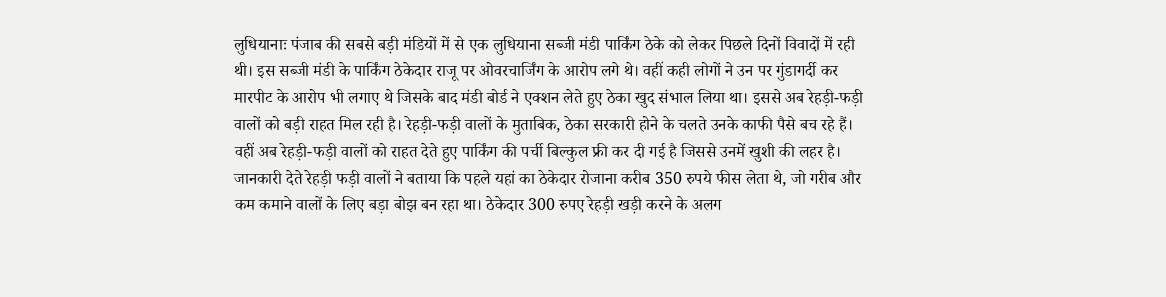लुधियानाः पंजाब की सबसे बड़ी मंडियों में से एक लुधियाना सब्जी मंडी पार्किंग ठेके को लेकर पिछले दिनों विवादों में रही थी। इस सब्जी मंडी के पार्किंग ठेकेदार राजू पर ओवरचार्जिंग के आरोप लगे थे। वहीं कही लोगों ने उन पर गुंडागर्दी कर मारपीट के आरोप भी लगाए थे जिसके बाद मंडी बोर्ड ने एक्शन लेते हुए ठेका खुद संभाल लिया था। इससे अब रेहड़ी-फड़ी वालों को बड़ी राहत मिल रही है। रेहड़ी-फड़ी वालों के मुताबिक, ठेका सरकारी होने के चलते उनके काफी पैसे बच रहे हैं। वहीं अब रेहड़ी-फड़ी वालों को राहत देते हुए पार्किंग की पर्ची बिल्कुल फ्री कर दी गई है जिससे उनमें खुशी की लहर है।
जानकारी देते रेहड़ी फड़ी वालों ने बताया कि पहले यहां का ठेकेदार रोजाना करीब 350 रुपये फीस लेता थे, जो गरीब और कम कमाने वालों के लिए बड़ा बोझ बन रहा था। ठेकेदार 300 रुपए रेहड़ी खड़ी करने के अलग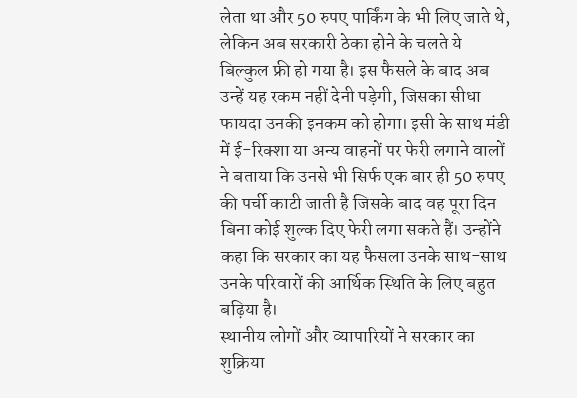लेता था और 50 रुपए पार्किंग के भी लिए जाते थे, लेकिन अब सरकारी ठेका होने के चलते ये बिल्कुल फ्री हो गया है। इस फैसले के बाद अब उन्हें यह रकम नहीं देनी पड़ेगी, जिसका सीधा फायदा उनकी इनकम को होगा। इसी के साथ मंडी में ई-रिक्शा या अन्य वाहनों पर फेरी लगाने वालों ने बताया कि उनसे भी सिर्फ एक बार ही 50 रुपए की पर्ची काटी जाती है जिसके बाद वह पूरा दिन बिना कोई शुल्क दिए फेरी लगा सकते हैं। उन्होंने कहा कि सरकार का यह फैसला उनके साथ-साथ उनके परिवारों की आर्थिक स्थिति के लिए बहुत बढ़िया है।
स्थानीय लोगों और व्यापारियों ने सरकार का शुक्रिया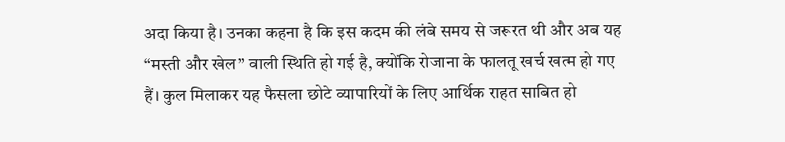अदा किया है। उनका कहना है कि इस कदम की लंबे समय से जरूरत थी और अब यह “मस्ती और खेल” वाली स्थिति हो गई है, क्योंकि रोजाना के फालतू खर्च खत्म हो गए हैं। कुल मिलाकर यह फैसला छोटे व्यापारियों के लिए आर्थिक राहत साबित हो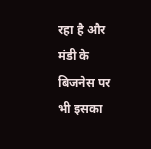रहा है और मंडी के बिजनेस पर भी इसका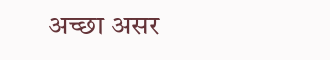अच्छा असर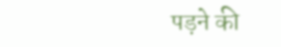पड़ने की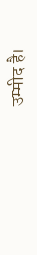उम्मीद है।